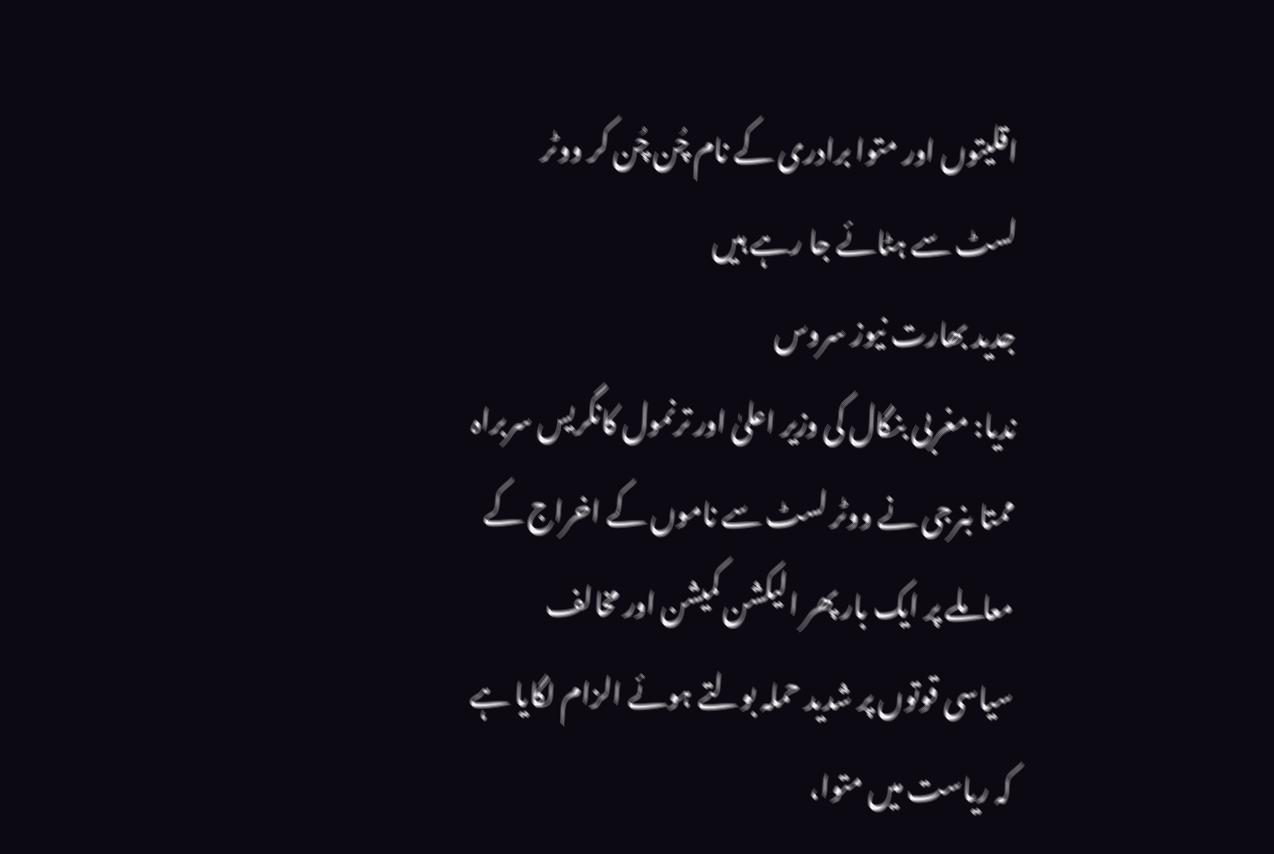اقلیتوں اور متوا برادری کے نام چُن چُن کر ووٹر لسٹ سے ہٹائے جا رہے ہیں
جدید بھارت نیوز سروس
ندیا: مغربی بنگال کی وزیر اعلیٰ اور ترنمول کانگریس سربراہ ممتا بنرجی نے ووٹر لسٹ سے ناموں کے اخراج کے معاملے پر ایک بار پھر الیکشن کمیشن اور مخالف سیاسی قوتوں پر شدید حملہ بولتے ہوئے الزام لگایا ہے کہ ریاست میں متوا،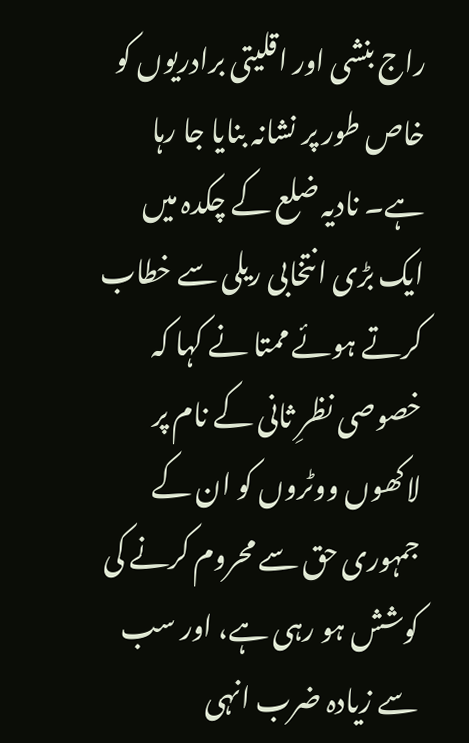راج بنشی اور اقلیتی برادریوں کو خاص طور پر نشانہ بنایا جا رہا ہے۔ نادیہ ضلع کے چکدہ میں ایک بڑی انتخابی ریلی سے خطاب کرتے ہوئے ممتا نے کہا کہ خصوصی نظرِ ثانی کے نام پر لاکھوں ووٹروں کو ان کے جمہوری حق سے محروم کرنے کی کوشش ہو رہی ہے، اور سب سے زیادہ ضرب انہی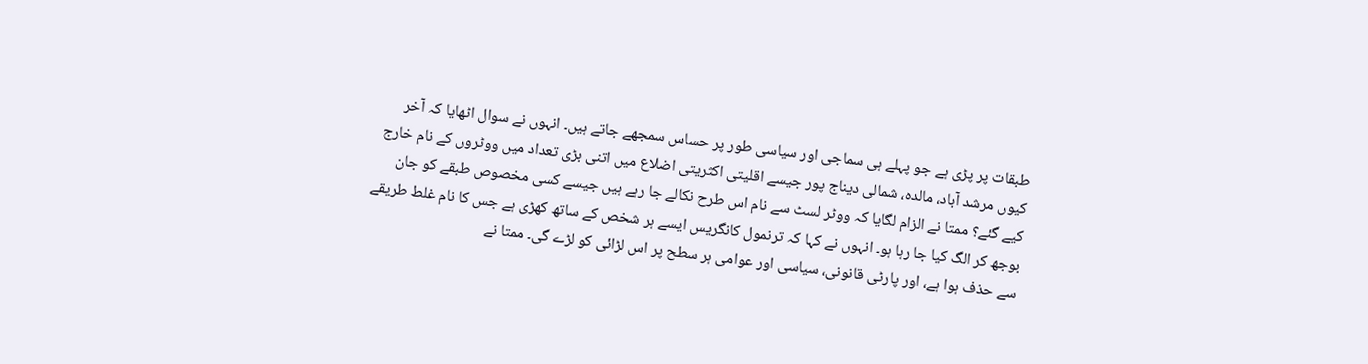طبقات پر پڑی ہے جو پہلے ہی سماجی اور سیاسی طور پر حساس سمجھے جاتے ہیں۔ انہوں نے سوال اٹھایا کہ آخر کیوں مرشد آباد، مالدہ، شمالی دیناج پور جیسے اقلیتی اکثریتی اضلاع میں اتنی بڑی تعداد میں ووٹروں کے نام خارج کیے گئے؟ ممتا نے الزام لگایا کہ ووٹر لسٹ سے نام اس طرح نکالے جا رہے ہیں جیسے کسی مخصوص طبقے کو جان بوجھ کر الگ کیا جا رہا ہو۔ انہوں نے کہا کہ ترنمول کانگریس ایسے ہر شخص کے ساتھ کھڑی ہے جس کا نام غلط طریقے سے حذف ہوا ہے، اور پارٹی قانونی، سیاسی اور عوامی ہر سطح پر اس لڑائی کو لڑے گی۔ ممتا نے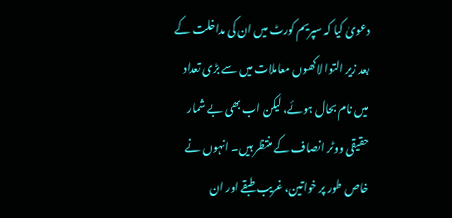دعویٰ کیا کہ سپریم کورٹ میں ان کی مداخلت کے بعد زیر التوا لاکھوں معاملات میں سے بڑی تعداد میں نام بحال ہوئے، لیکن اب بھی بے شمار حقیقی ووٹر انصاف کے منتظر ہیں۔ انہوں نے خاص طور پر خواتین، غریب طبقے اور ان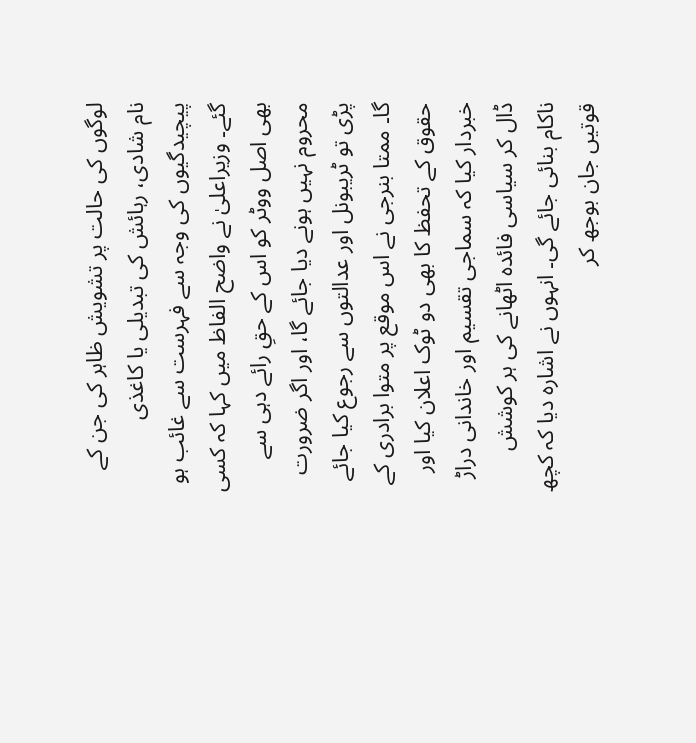لوگوں کی حالت پر تشویش ظاہر کی جن کے نام شادی، رہائش کی تبدیلی یا کاغذی پیچیدگیوں کی وجہ سے فہرست سے غائب ہو گئے۔ وزیراعلیٰ نے واضح الفاظ میں کہا کہ کسی بھی اصل ووٹر کو اس کے حقِ رائے دہی سے محروم نہیں ہونے دیا جائے گا، اور اگر ضرورت پڑی تو ٹریبونل اور عدالتوں سے رجوع کیا جائے گا۔ ممتا بنرجی نے اس موقع پر متوا برادری کے حقوق کے تحفظ کا بھی دو ٹوک اعلان کیا اور خبردار کیا کہ سماجی تقسیم اور خاندانی دراڑ ڈال کر سیاسی فائدہ اٹھانے کی ہر کوشش ناکام بنائی جائے گی۔ انہوں نے اشارہ دیا کہ کچھ قوتیں جان بوجھ کر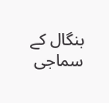بنگال کے سماجی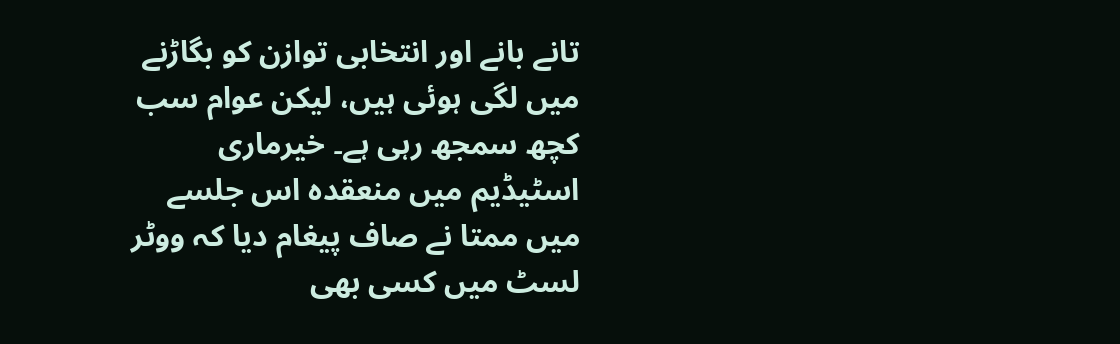تانے بانے اور انتخابی توازن کو بگاڑنے میں لگی ہوئی ہیں، لیکن عوام سب کچھ سمجھ رہی ہے۔ خیرماری اسٹیڈیم میں منعقدہ اس جلسے میں ممتا نے صاف پیغام دیا کہ ووٹر لسٹ میں کسی بھی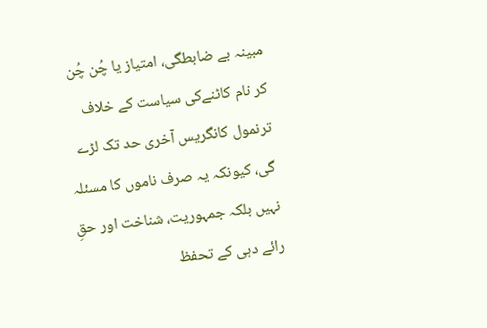مبینہ بے ضابطگی، امتیاز یا چُن چُن کر نام کاٹنےکی سیاست کے خلاف ترنمول کانگریس آخری حد تک لڑے گی، کیونکہ یہ صرف ناموں کا مسئلہ نہیں بلکہ جمہوریت، شناخت اور حقِ رائے دہی کے تحفظ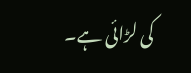کی لڑائی ہے۔